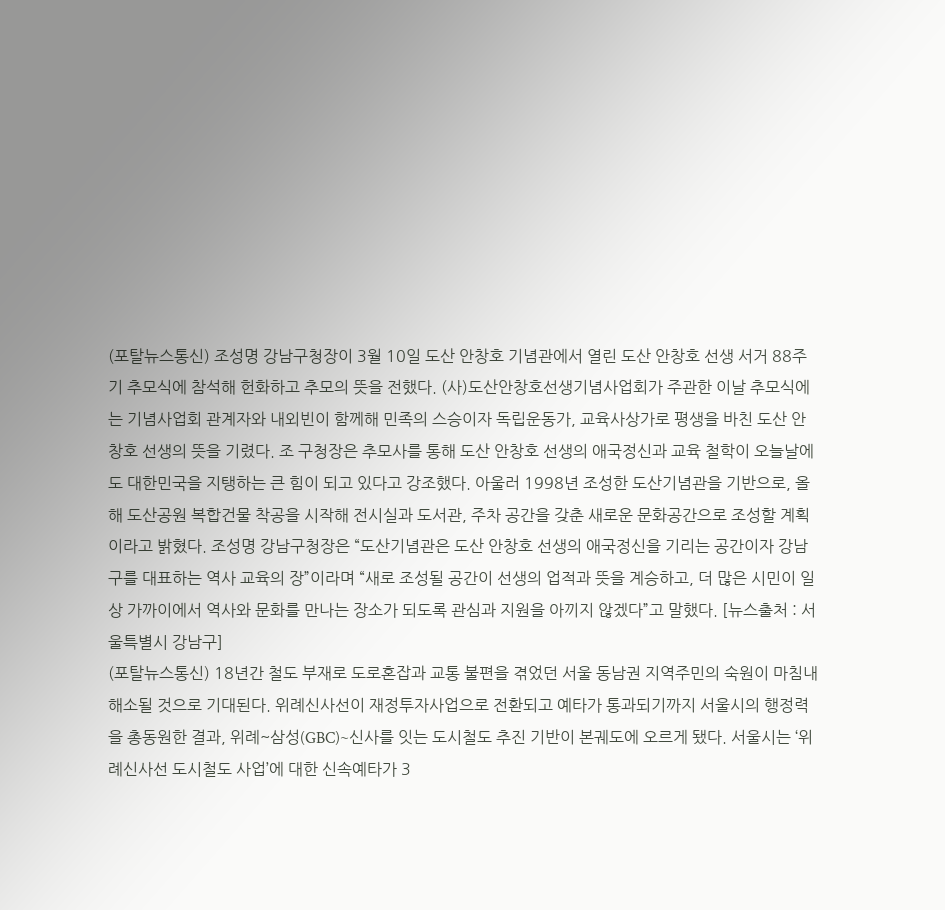(포탈뉴스통신) 조성명 강남구청장이 3월 10일 도산 안창호 기념관에서 열린 도산 안창호 선생 서거 88주기 추모식에 참석해 헌화하고 추모의 뜻을 전했다. (사)도산안창호선생기념사업회가 주관한 이날 추모식에는 기념사업회 관계자와 내외빈이 함께해 민족의 스승이자 독립운동가, 교육사상가로 평생을 바친 도산 안창호 선생의 뜻을 기렸다. 조 구청장은 추모사를 통해 도산 안창호 선생의 애국정신과 교육 철학이 오늘날에도 대한민국을 지탱하는 큰 힘이 되고 있다고 강조했다. 아울러 1998년 조성한 도산기념관을 기반으로, 올해 도산공원 복합건물 착공을 시작해 전시실과 도서관, 주차 공간을 갖춘 새로운 문화공간으로 조성할 계획이라고 밝혔다. 조성명 강남구청장은 “도산기념관은 도산 안창호 선생의 애국정신을 기리는 공간이자 강남구를 대표하는 역사 교육의 장”이라며 “새로 조성될 공간이 선생의 업적과 뜻을 계승하고, 더 많은 시민이 일상 가까이에서 역사와 문화를 만나는 장소가 되도록 관심과 지원을 아끼지 않겠다”고 말했다. [뉴스출처 : 서울특별시 강남구]
(포탈뉴스통신) 18년간 철도 부재로 도로혼잡과 교통 불편을 겪었던 서울 동남권 지역주민의 숙원이 마침내 해소될 것으로 기대된다. 위례신사선이 재정투자사업으로 전환되고 예타가 통과되기까지 서울시의 행정력을 총동원한 결과, 위례~삼성(GBC)~신사를 잇는 도시철도 추진 기반이 본궤도에 오르게 됐다. 서울시는 ‘위례신사선 도시철도 사업’에 대한 신속예타가 3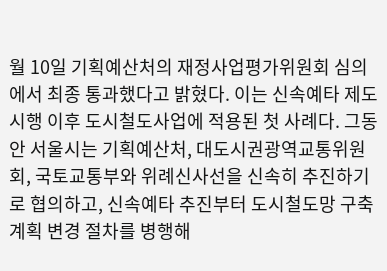월 10일 기획예산처의 재정사업평가위원회 심의에서 최종 통과했다고 밝혔다. 이는 신속예타 제도 시행 이후 도시철도사업에 적용된 첫 사례다. 그동안 서울시는 기획예산처, 대도시권광역교통위원회, 국토교통부와 위례신사선을 신속히 추진하기로 협의하고, 신속예타 추진부터 도시철도망 구축계획 변경 절차를 병행해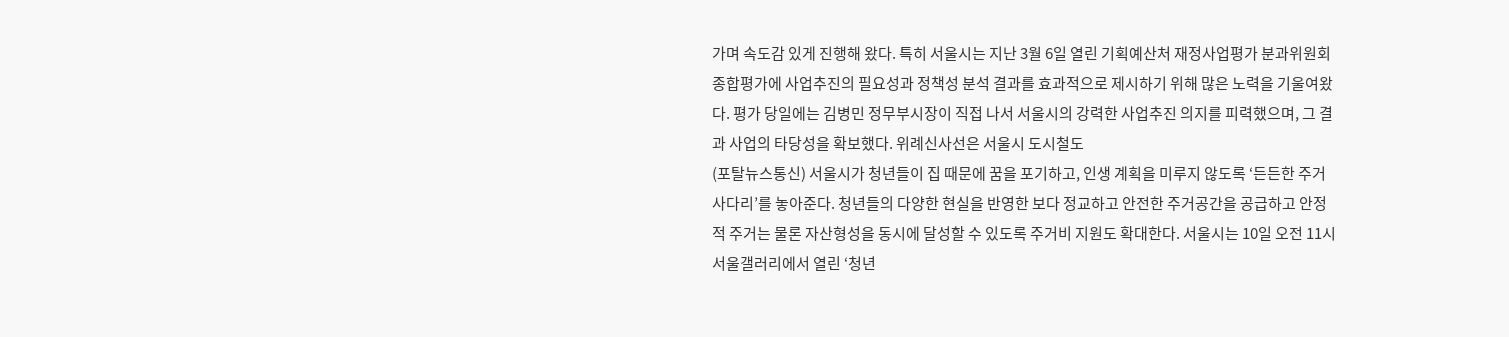가며 속도감 있게 진행해 왔다. 특히 서울시는 지난 3월 6일 열린 기획예산처 재정사업평가 분과위원회 종합평가에 사업추진의 필요성과 정책성 분석 결과를 효과적으로 제시하기 위해 많은 노력을 기울여왔다. 평가 당일에는 김병민 정무부시장이 직접 나서 서울시의 강력한 사업추진 의지를 피력했으며, 그 결과 사업의 타당성을 확보했다. 위례신사선은 서울시 도시철도
(포탈뉴스통신) 서울시가 청년들이 집 때문에 꿈을 포기하고, 인생 계획을 미루지 않도록 ‘든든한 주거 사다리’를 놓아준다. 청년들의 다양한 현실을 반영한 보다 정교하고 안전한 주거공간을 공급하고 안정적 주거는 물론 자산형성을 동시에 달성할 수 있도록 주거비 지원도 확대한다. 서울시는 10일 오전 11시 서울갤러리에서 열린 ‘청년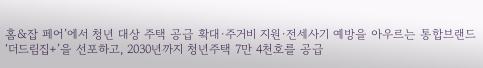홈&잡 페어’에서 청년 대상 주택 공급 확대·주거비 지원·전세사기 예방을 아우르는 통합브랜드 ‘더드림집+’을 선포하고, 2030년까지 청년주택 7만 4천호를 공급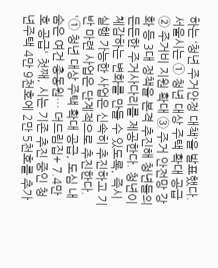하는 ‘청년 주거안정 대책’을 발표했다. 서울시는 ① 청년 대상 주택 확대 공급 ② 주거비 지원 확대 ③ 주거 안전망 강화 등 3대 정책을 본격 추진해 청년들의 든든한 주거사다리를 제공한다. 청년이 체감하는 변화를 만들 수 있도록, 즉시 실행 가능한 사업은 신속히 추진하고 기반 마련 사업은 단계적으로 추진한다. '① 청년 대상 주택 확대 공급, 도심 내 숨은 여건 총동원… 더드림집+ 7.4만호 공급' 첫째, 시는 기존 추진 중인 청년주택 4만 9천호에 2만 5천호를 추가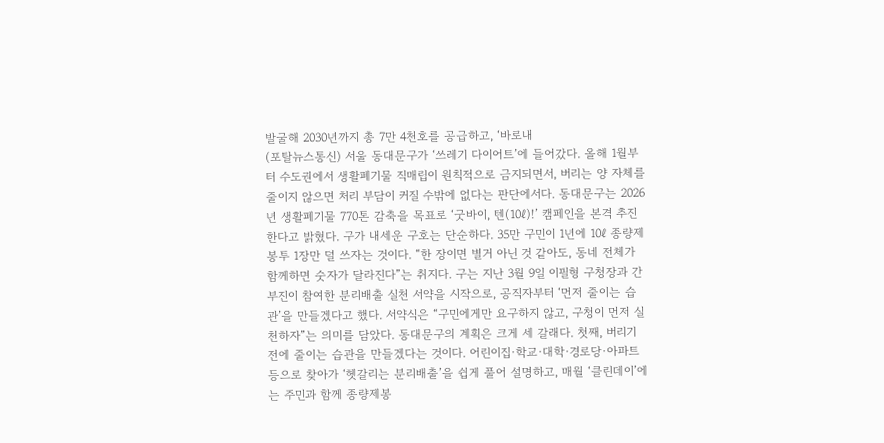발굴해 2030년까지 총 7만 4천호를 공급하고, ‘바로내
(포탈뉴스통신) 서울 동대문구가 ‘쓰레기 다이어트’에 들어갔다. 올해 1월부터 수도권에서 생활폐기물 직매립이 원칙적으로 금지되면서, 버리는 양 자체를 줄이지 않으면 처리 부담이 커질 수밖에 없다는 판단에서다. 동대문구는 2026년 생활폐기물 770톤 감축을 목표로 ‘굿바이, 텐(10ℓ)!’ 캠페인을 본격 추진한다고 밝혔다. 구가 내세운 구호는 단순하다. 35만 구민이 1년에 10ℓ 종량제봉투 1장만 덜 쓰자는 것이다. “한 장이면 별거 아닌 것 같아도, 동네 전체가 함께하면 숫자가 달라진다”는 취지다. 구는 지난 3월 9일 이필형 구청장과 간부진이 참여한 분리배출 실천 서약을 시작으로, 공직자부터 ‘먼저 줄이는 습관’을 만들겠다고 했다. 서약식은 “구민에게만 요구하지 않고, 구청이 먼저 실천하자”는 의미를 담았다. 동대문구의 계획은 크게 세 갈래다. 첫째, 버리기 전에 줄이는 습관을 만들겠다는 것이다. 어린이집·학교·대학·경로당·아파트 등으로 찾아가 ‘헷갈리는 분리배출’을 쉽게 풀어 설명하고, 매월 ‘클린데이’에는 주민과 함께 종량제봉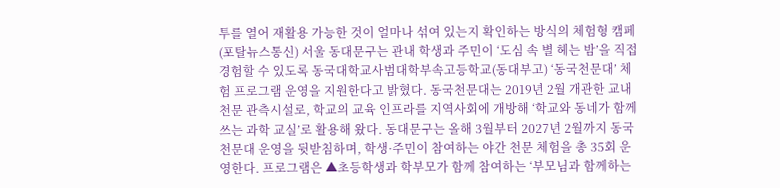투를 열어 재활용 가능한 것이 얼마나 섞여 있는지 확인하는 방식의 체험형 캠페
(포탈뉴스통신) 서울 동대문구는 관내 학생과 주민이 ‘도심 속 별 헤는 밤’을 직접 경험할 수 있도록 동국대학교사범대학부속고등학교(동대부고) ‘동국천문대’ 체험 프로그램 운영을 지원한다고 밝혔다. 동국천문대는 2019년 2월 개관한 교내 천문 관측시설로, 학교의 교육 인프라를 지역사회에 개방해 ‘학교와 동네가 함께 쓰는 과학 교실’로 활용해 왔다. 동대문구는 올해 3월부터 2027년 2월까지 동국천문대 운영을 뒷받침하며, 학생·주민이 참여하는 야간 천문 체험을 총 35회 운영한다. 프로그램은 ▲초등학생과 학부모가 함께 참여하는 ‘부모님과 함께하는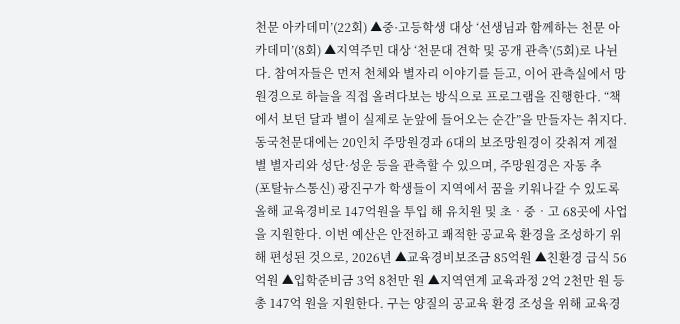천문 아카데미’(22회) ▲중·고등학생 대상 ‘선생님과 함께하는 천문 아카데미’(8회) ▲지역주민 대상 ‘천문대 견학 및 공개 관측’(5회)로 나뉜다. 참여자들은 먼저 천체와 별자리 이야기를 듣고, 이어 관측실에서 망원경으로 하늘을 직접 올려다보는 방식으로 프로그램을 진행한다. “책에서 보던 달과 별이 실제로 눈앞에 들어오는 순간”을 만들자는 취지다. 동국천문대에는 20인치 주망원경과 6대의 보조망원경이 갖춰져 계절별 별자리와 성단·성운 등을 관측할 수 있으며, 주망원경은 자동 추
(포탈뉴스통신) 광진구가 학생들이 지역에서 꿈을 키워나갈 수 있도록 올해 교육경비로 147억원을 투입 해 유치원 및 초‧중‧고 68곳에 사업을 지원한다. 이번 예산은 안전하고 쾌적한 공교육 환경을 조성하기 위해 편성된 것으로, 2026년 ▲교육경비보조금 85억원 ▲친환경 급식 56억원 ▲입학준비금 3억 8천만 원 ▲지역연계 교육과정 2억 2천만 원 등 총 147억 원을 지원한다. 구는 양질의 공교육 환경 조성을 위해 교육경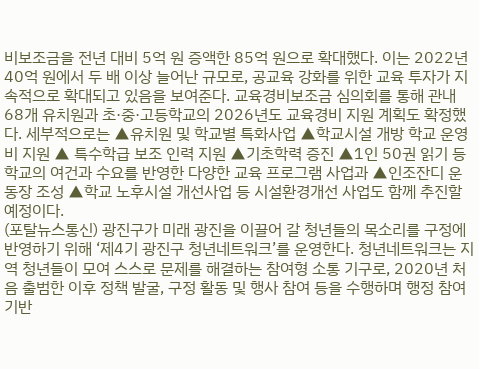비보조금을 전년 대비 5억 원 증액한 85억 원으로 확대했다. 이는 2022년 40억 원에서 두 배 이상 늘어난 규모로, 공교육 강화를 위한 교육 투자가 지속적으로 확대되고 있음을 보여준다. 교육경비보조금 심의회를 통해 관내 68개 유치원과 초·중·고등학교의 2026년도 교육경비 지원 계획도 확정했다. 세부적으로는 ▲유치원 및 학교별 특화사업 ▲학교시설 개방 학교 운영비 지원 ▲ 특수학급 보조 인력 지원 ▲기초학력 증진 ▲1인 50권 읽기 등 학교의 여건과 수요를 반영한 다양한 교육 프로그램 사업과 ▲인조잔디 운동장 조성 ▲학교 노후시설 개선사업 등 시설환경개선 사업도 함께 추진할 예정이다.
(포탈뉴스통신) 광진구가 미래 광진을 이끌어 갈 청년들의 목소리를 구정에 반영하기 위해 ‘제4기 광진구 청년네트워크’를 운영한다. 청년네트워크는 지역 청년들이 모여 스스로 문제를 해결하는 참여형 소통 기구로, 2020년 처음 출범한 이후 정책 발굴, 구정 활동 및 행사 참여 등을 수행하며 행정 참여 기반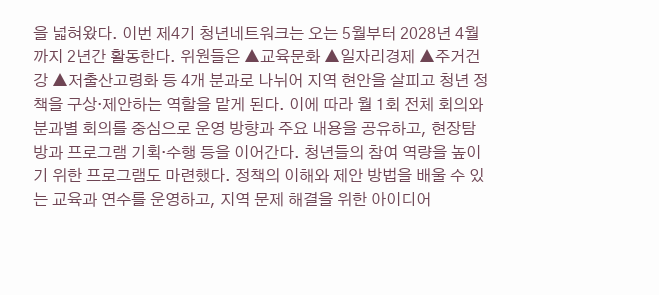을 넓혀왔다. 이번 제4기 청년네트워크는 오는 5월부터 2028년 4월까지 2년간 활동한다. 위원들은 ▲교육문화 ▲일자리경제 ▲주거건강 ▲저출산고령화 등 4개 분과로 나뉘어 지역 현안을 살피고 청년 정책을 구상·제안하는 역할을 맡게 된다. 이에 따라 월 1회 전체 회의와 분과별 회의를 중심으로 운영 방향과 주요 내용을 공유하고, 현장탐방과 프로그램 기획·수행 등을 이어간다. 청년들의 참여 역량을 높이기 위한 프로그램도 마련했다. 정책의 이해와 제안 방법을 배울 수 있는 교육과 연수를 운영하고, 지역 문제 해결을 위한 아이디어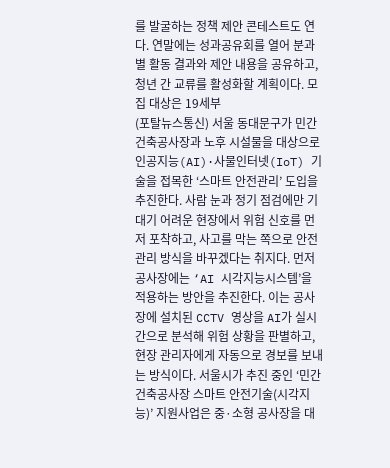를 발굴하는 정책 제안 콘테스트도 연다. 연말에는 성과공유회를 열어 분과별 활동 결과와 제안 내용을 공유하고, 청년 간 교류를 활성화할 계획이다. 모집 대상은 19세부
(포탈뉴스통신) 서울 동대문구가 민간 건축공사장과 노후 시설물을 대상으로 인공지능(AI)·사물인터넷(IoT) 기술을 접목한 ‘스마트 안전관리’ 도입을 추진한다. 사람 눈과 정기 점검에만 기대기 어려운 현장에서 위험 신호를 먼저 포착하고, 사고를 막는 쪽으로 안전관리 방식을 바꾸겠다는 취지다. 먼저 공사장에는 ‘AI 시각지능시스템’을 적용하는 방안을 추진한다. 이는 공사장에 설치된 CCTV 영상을 AI가 실시간으로 분석해 위험 상황을 판별하고, 현장 관리자에게 자동으로 경보를 보내는 방식이다. 서울시가 추진 중인 ‘민간건축공사장 스마트 안전기술(시각지능)’ 지원사업은 중·소형 공사장을 대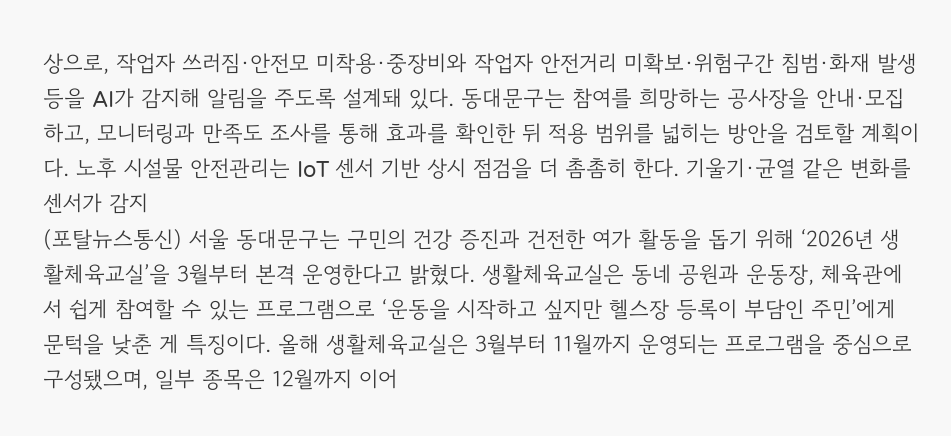상으로, 작업자 쓰러짐·안전모 미착용·중장비와 작업자 안전거리 미확보·위험구간 침범·화재 발생 등을 AI가 감지해 알림을 주도록 설계돼 있다. 동대문구는 참여를 희망하는 공사장을 안내·모집하고, 모니터링과 만족도 조사를 통해 효과를 확인한 뒤 적용 범위를 넓히는 방안을 검토할 계획이다. 노후 시설물 안전관리는 IoT 센서 기반 상시 점검을 더 촘촘히 한다. 기울기·균열 같은 변화를 센서가 감지
(포탈뉴스통신) 서울 동대문구는 구민의 건강 증진과 건전한 여가 활동을 돕기 위해 ‘2026년 생활체육교실’을 3월부터 본격 운영한다고 밝혔다. 생활체육교실은 동네 공원과 운동장, 체육관에서 쉽게 참여할 수 있는 프로그램으로 ‘운동을 시작하고 싶지만 헬스장 등록이 부담인 주민’에게 문턱을 낮춘 게 특징이다. 올해 생활체육교실은 3월부터 11월까지 운영되는 프로그램을 중심으로 구성됐으며, 일부 종목은 12월까지 이어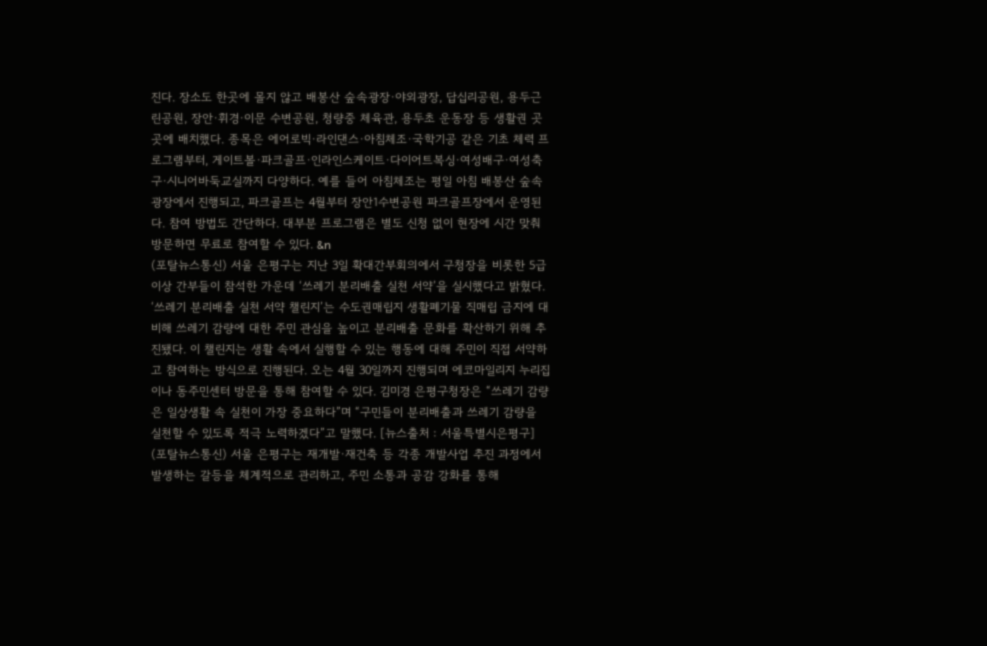진다. 장소도 한곳에 몰지 않고 배봉산 숲속광장·야외광장, 답십리공원, 용두근린공원, 장안·휘경·이문 수변공원, 청량중 체육관, 용두초 운동장 등 생활권 곳곳에 배치했다. 종목은 에어로빅·라인댄스·아침체조·국학기공 같은 기초 체력 프로그램부터, 게이트볼·파크골프·인라인스케이트·다이어트복싱·여성배구·여성축구·시니어바둑교실까지 다양하다. 예를 들어 아침체조는 평일 아침 배봉산 숲속광장에서 진행되고, 파크골프는 4월부터 장안1수변공원 파크골프장에서 운영된다. 참여 방법도 간단하다. 대부분 프로그램은 별도 신청 없이 현장에 시간 맞춰 방문하면 무료로 참여할 수 있다. &n
(포탈뉴스통신) 서울 은평구는 지난 3일 확대간부회의에서 구청장을 비롯한 5급 이상 간부들이 참석한 가운데 ‘쓰레기 분리배출 실천 서약’을 실시했다고 밝혔다. ‘쓰레기 분리배출 실천 서약 챌린지’는 수도권매립지 생활폐기물 직매립 금지에 대비해 쓰레기 감량에 대한 주민 관심을 높이고 분리배출 문화를 확산하기 위해 추진됐다. 이 챌린지는 생활 속에서 실행할 수 있는 행동에 대해 주민이 직접 서약하고 참여하는 방식으로 진행된다. 오는 4월 30일까지 진행되며 에코마일리지 누리집이나 동주민센터 방문을 통해 참여할 수 있다. 김미경 은평구청장은 “쓰레기 감량은 일상생활 속 실천이 가장 중요하다”며 “구민들이 분리배출과 쓰레기 감량을 실천할 수 있도록 적극 노력하겠다”고 말했다. [뉴스출처 : 서울특별시은평구]
(포탈뉴스통신) 서울 은평구는 재개발·재건축 등 각종 개발사업 추진 과정에서 발생하는 갈등을 체계적으로 관리하고, 주민 소통과 공감 강화를 통해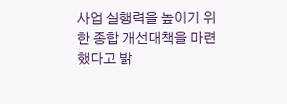사업 실행력을 높이기 위한 종합 개선대책을 마련했다고 밝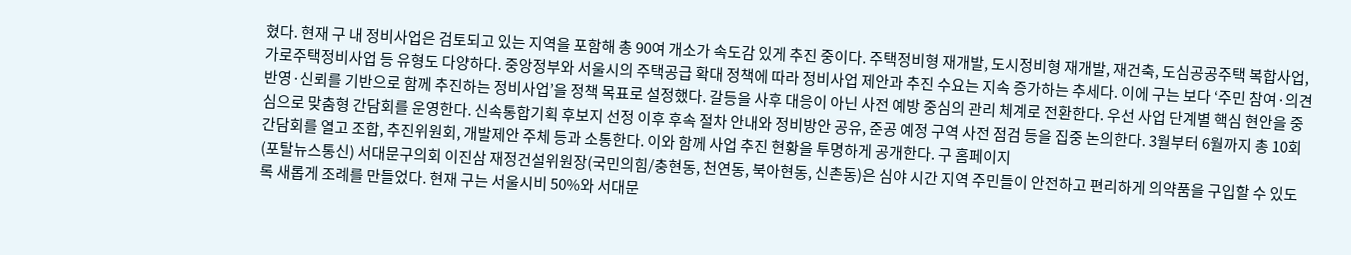혔다. 현재 구 내 정비사업은 검토되고 있는 지역을 포함해 총 90여 개소가 속도감 있게 추진 중이다. 주택정비형 재개발, 도시정비형 재개발, 재건축, 도심공공주택 복합사업, 가로주택정비사업 등 유형도 다양하다. 중앙정부와 서울시의 주택공급 확대 정책에 따라 정비사업 제안과 추진 수요는 지속 증가하는 추세다. 이에 구는 보다 ‘주민 참여·의견반영·신뢰를 기반으로 함께 추진하는 정비사업’을 정책 목표로 설정했다. 갈등을 사후 대응이 아닌 사전 예방 중심의 관리 체계로 전환한다. 우선 사업 단계별 핵심 현안을 중심으로 맞춤형 간담회를 운영한다. 신속통합기획 후보지 선정 이후 후속 절차 안내와 정비방안 공유, 준공 예정 구역 사전 점검 등을 집중 논의한다. 3월부터 6월까지 총 10회 간담회를 열고 조합, 추진위원회, 개발제안 주체 등과 소통한다. 이와 함께 사업 추진 현황을 투명하게 공개한다. 구 홈페이지
(포탈뉴스통신) 서대문구의회 이진삼 재정건설위원장(국민의힘/충현동, 천연동, 북아현동, 신촌동)은 심야 시간 지역 주민들이 안전하고 편리하게 의약품을 구입할 수 있도록 새롭게 조례를 만들었다. 현재 구는 서울시비 50%와 서대문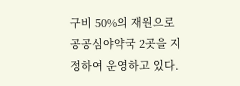구비 50%의 재원으로 공공심야약국 2곳을 지정하여 운영하고 있다.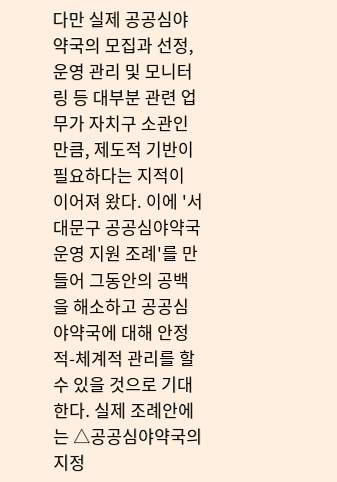다만 실제 공공심야약국의 모집과 선정, 운영 관리 및 모니터링 등 대부분 관련 업무가 자치구 소관인 만큼, 제도적 기반이 필요하다는 지적이 이어져 왔다. 이에 '서대문구 공공심야약국 운영 지원 조례'를 만들어 그동안의 공백을 해소하고 공공심야약국에 대해 안정적-체계적 관리를 할 수 있을 것으로 기대한다. 실제 조례안에는 △공공심야약국의 지정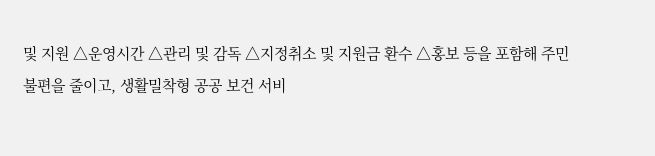및 지원 △운영시간 △관리 및 감독 △지정취소 및 지원금 환수 △홍보 등을 포함해 주민 불편을 줄이고, 생활밀착형 공공 보건 서비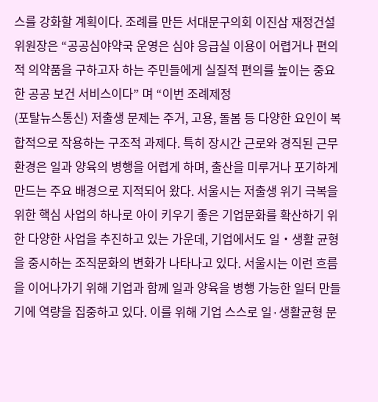스를 강화할 계획이다. 조례를 만든 서대문구의회 이진삼 재정건설위원장은 “공공심야약국 운영은 심야 응급실 이용이 어렵거나 편의적 의약품을 구하고자 하는 주민들에게 실질적 편의를 높이는 중요한 공공 보건 서비스이다” 며 “이번 조례제정
(포탈뉴스통신) 저출생 문제는 주거, 고용, 돌봄 등 다양한 요인이 복합적으로 작용하는 구조적 과제다. 특히 장시간 근로와 경직된 근무환경은 일과 양육의 병행을 어렵게 하며, 출산을 미루거나 포기하게 만드는 주요 배경으로 지적되어 왔다. 서울시는 저출생 위기 극복을 위한 핵심 사업의 하나로 아이 키우기 좋은 기업문화를 확산하기 위한 다양한 사업을 추진하고 있는 가운데, 기업에서도 일‧생활 균형을 중시하는 조직문화의 변화가 나타나고 있다. 서울시는 이런 흐름을 이어나가기 위해 기업과 함께 일과 양육을 병행 가능한 일터 만들기에 역량을 집중하고 있다. 이를 위해 기업 스스로 일·생활균형 문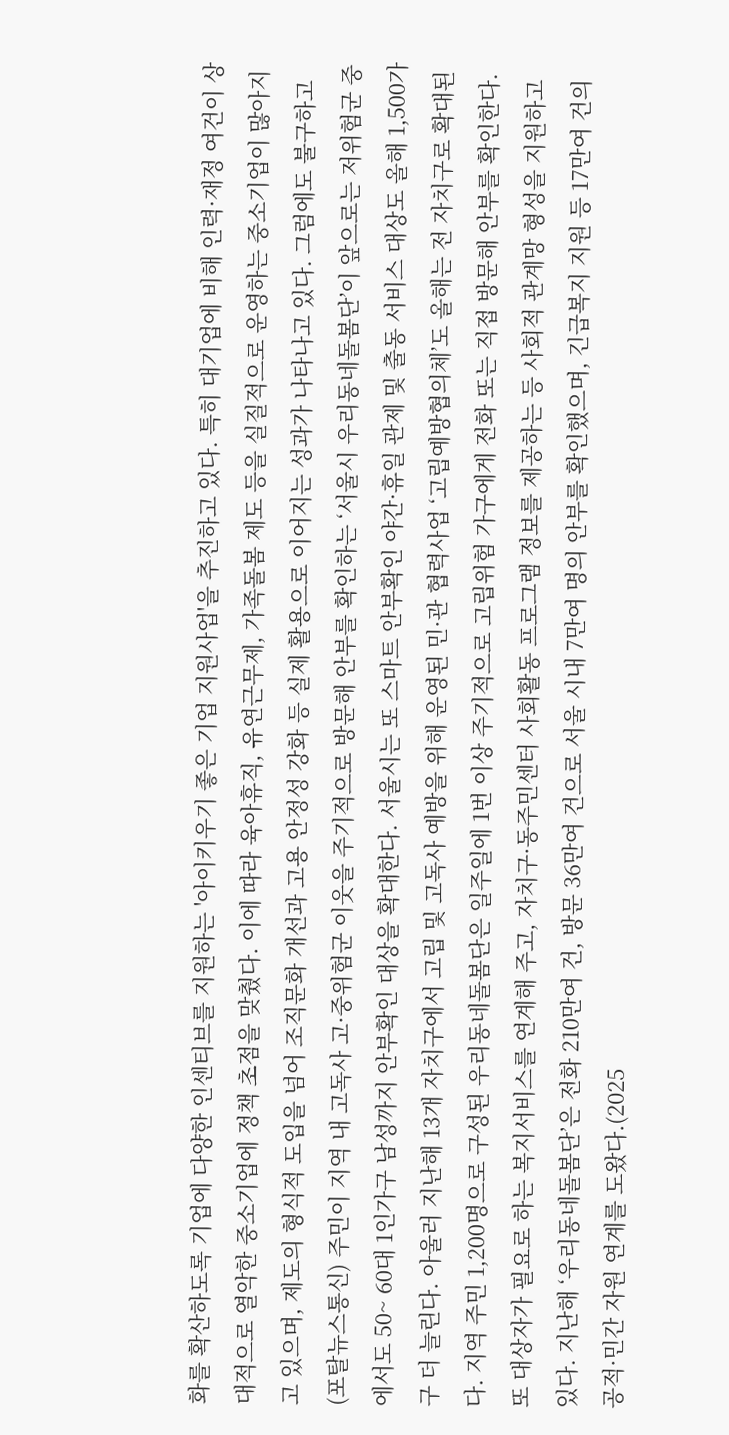화를 확산하도록 기업에 다양한 인센티브를 지원하는 '아이키우기 좋은 기업 지원사업'을 추진하고 있다. 특히 대기업에 비해 인력·재정 여건이 상대적으로 열악한 중소기업에 정책 초점을 맞췄다. 이에 따라 육아휴직, 유연근무제, 가족돌봄 제도 등을 실질적으로 운영하는 중소기업이 많아지고 있으며, 제도의 형식적 도입을 넘어 조직문화 개선과 고용 안정성 강화 등 실제 활용으로 이어지는 성과가 나타나고 있다. 그럼에도 불구하고
(포탈뉴스통신) 주민이 지역 내 고독사 고·중위험군 이웃을 주기적으로 방문해 안부를 확인하는 ‘서울시 우리동네돌봄단’이 앞으로는 저위험군 중에서도 50~ 60대 1인가구 남성까지 안부확인 대상을 확대한다. 서울시는 또 스마트 안부확인 야간·휴일 관제 및 출동 서비스 대상도 올해 1,500가구 더 늘린다. 아울러 지난해 13개 자치구에서 고립 및 고독사 예방을 위해 운영된 민·관 협력사업 ‘고립예방협의체’도 올해는 전 자치구로 확대된다. 지역 주민 1,200명으로 구성된 우리동네돌봄단은 일주일에 1번 이상 주기적으로 고립위험 가구에게 전화 또는 직접 방문해 안부를 확인한다. 또 대상자가 필요로 하는 복지서비스를 연계해 주고, 자치구·동주민센터 사회활동 프로그램 정보를 제공하는 등 사회적 관계망 형성을 지원하고 있다. 지난해 ‘우리동네돌봄단’은 전화 210만여 건, 방문 36만여 건으로 서울 시내 7만여 명의 안부를 확인했으며, 긴급복지 지원 등 17만여 건의 공적·민간 자원 연계를 도왔다.(2025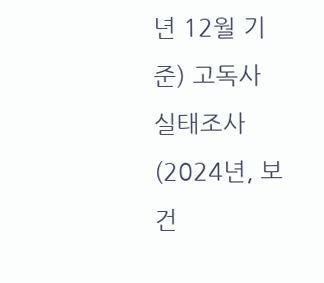년 12월 기준) 고독사 실태조사(2024년, 보건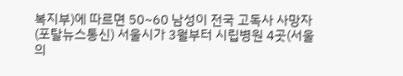복지부)에 따르면 50~60 남성이 전국 고독사 사망자
(포탈뉴스통신) 서울시가 3월부터 시립병원 4곳(서울의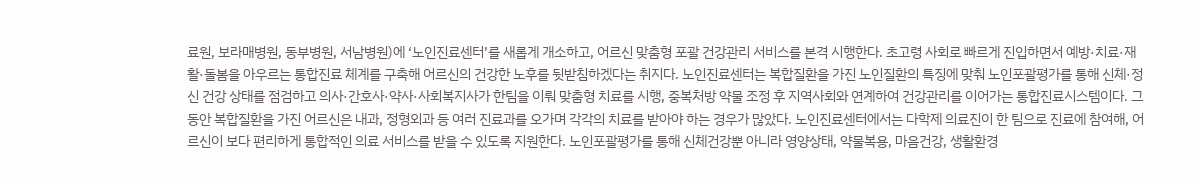료원, 보라매병원, 동부병원, 서남병원)에 ‘노인진료센터’를 새롭게 개소하고, 어르신 맞춤형 포괄 건강관리 서비스를 본격 시행한다. 초고령 사회로 빠르게 진입하면서 예방·치료·재활·돌봄을 아우르는 통합진료 체계를 구축해 어르신의 건강한 노후를 뒷받침하겠다는 취지다. 노인진료센터는 복합질환을 가진 노인질환의 특징에 맞춰 노인포괄평가를 통해 신체·정신 건강 상태를 점검하고 의사·간호사·약사·사회복지사가 한팀을 이뤄 맞춤형 치료를 시행, 중복처방 약물 조정 후 지역사회와 연계하여 건강관리를 이어가는 통합진료시스템이다. 그동안 복합질환을 가진 어르신은 내과, 정형외과 등 여러 진료과를 오가며 각각의 치료를 받아야 하는 경우가 많았다. 노인진료센터에서는 다학제 의료진이 한 팀으로 진료에 참여해, 어르신이 보다 편리하게 통합적인 의료 서비스를 받을 수 있도록 지원한다. 노인포괄평가를 통해 신체건강뿐 아니라 영양상태, 약물복용, 마음건강, 생활환경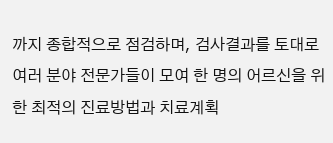까지 종합적으로 점검하며, 검사결과를 토대로 여러 분야 전문가들이 모여 한 명의 어르신을 위한 최적의 진료방법과 치료계획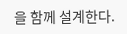을 함께 설계한다.